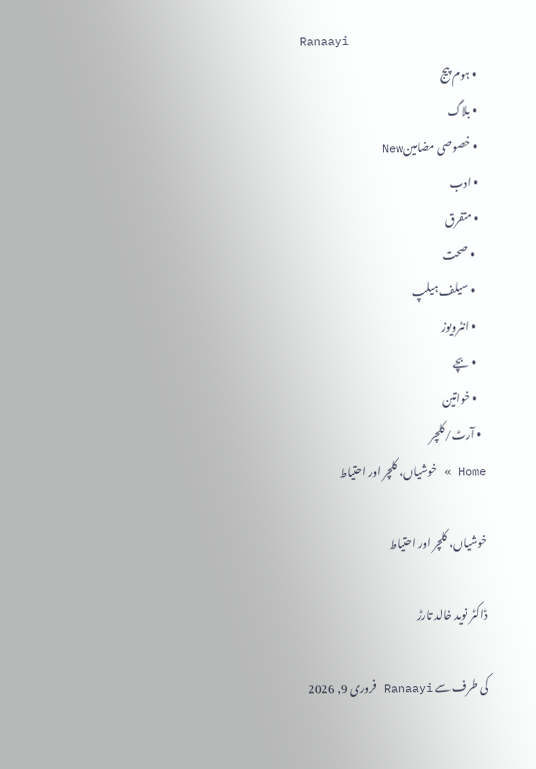Ranaayi
  • ہوم پیج
  • بلاگ
  • خصوصی مضامینNew
  • ادب
  • متفرق
    • صحت
    • سیلف ہیلپ
    • انٹرویوز
    • بچے
    • خواتین
  • آرٹ/کلچر
Home » خوشیاں، کلچر اور احتیاط

خوشیاں، کلچر اور احتیاط

ڈاکٹر نوید خالد تارڑ

کی طرف سے Ranaayi فروری 9, 2026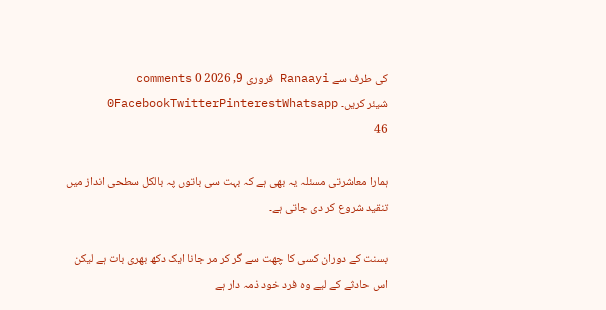کی طرف سے Ranaayi فروری 9, 2026 0 comments
شیئر کریں۔ 0FacebookTwitterPinterestWhatsapp
46

ہمارا معاشرتی مسئلہ یہ بھی ہے کہ بہت سی باتوں پہ بالکل سطحی انداز میں تنقید شروع کر دی جاتی ہے۔

بسنت کے دوران کسی کا چھت سے گر کر مر جانا ایک دکھ بھری بات ہے لیکن اس حادثے کے لیے وہ فرد خود ذمہ دار ہے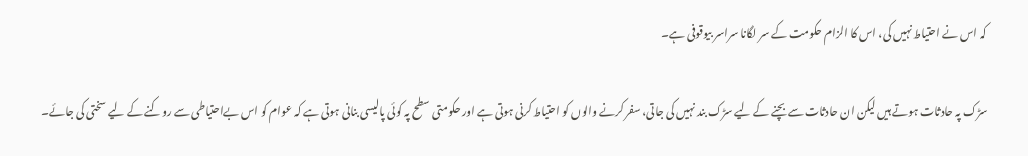کہ اس نے احتیاط نہیں کی، اس کا الزام حکومت کے سر لگانا سراسر بیوقوفی ہے۔

سڑک پہ حادثات ہوتے ہیں لیکن ان حادثات سے بچنے کے لیے سڑک بند نہیں کی جاتی، سفر کرنے والوں کو احتیاط کرنی ہوتی ہے اور حکومتی سطح پہ کوئی پالیسی بنانی ہوتی ہے کہ عوام کو اس بےاحتیاطی سے روکنے کے لیے سختی کی جائے۔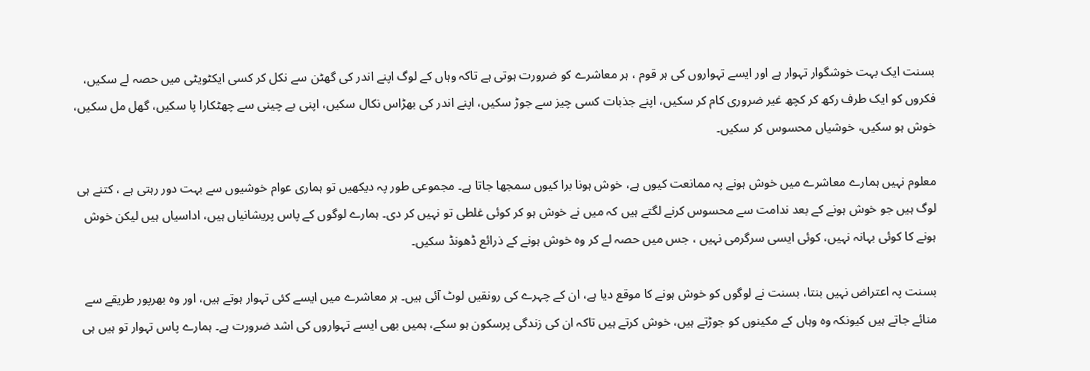بسنت ایک بہت خوشگوار تہوار ہے اور ایسے تہواروں کی ہر قوم ، ہر معاشرے کو ضرورت ہوتی ہے تاکہ وہاں کے لوگ اپنے اندر کی گھٹن سے نکل کر کسی ایکٹویٹی میں حصہ لے سکیں، فکروں کو ایک طرف رکھ کر کچھ غیر ضروری کام کر سکیں، اپنے جذبات کسی چیز سے جوڑ سکیں، اپنے اندر کی بھڑاس نکال سکیں، اپنی بے چینی سے چھٹکارا پا سکیں، گھل مل سکیں، خوش ہو سکیں، خوشیاں محسوس کر سکیں۔

معلوم نہیں ہمارے معاشرے میں خوش ہونے پہ ممانعت کیوں ہے، خوش ہونا برا کیوں سمجھا جاتا ہے۔ مجموعی طور پہ دیکھیں تو ہماری عوام خوشیوں سے بہت دور رہتی ہے ، کتنے ہی لوگ ہیں جو خوش ہونے کے بعد ندامت سے محسوس کرنے لگتے ہیں کہ میں نے خوش ہو کر کوئی غلطی تو نہیں کر دی۔ ہمارے لوگوں کے پاس پریشانیاں ہیں، اداسیاں ہیں لیکن خوش ہونے کا کوئی بہانہ نہیں، کوئی ایسی سرگرمی نہیں ، جس میں حصہ لے کر وہ خوش ہونے کے ذرائع ڈھونڈ سکیں۔

بسنت پہ اعتراض نہیں بنتا، بسنت نے لوگوں کو خوش ہونے کا موقع دیا ہے، ان کے چہرے کی رونقیں لوٹ آئی ہیں۔ ہر معاشرے میں ایسے کئی تہوار ہوتے ہیں، اور وہ بھرپور طریقے سے منائے جاتے ہیں کیونکہ وہ وہاں کے مکینوں کو جوڑتے ہیں، خوش کرتے ہیں تاکہ ان کی زندگی پرسکون ہو سکے، ہمیں بھی ایسے تہواروں کی اشد ضرورت ہے۔ ہمارے پاس تہوار تو ہیں ہی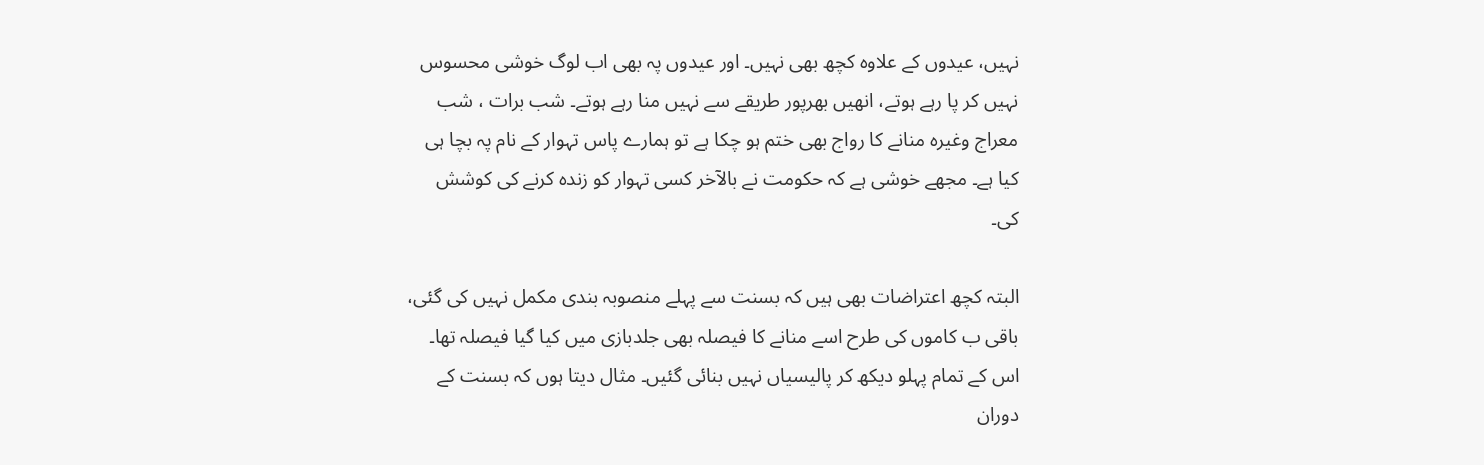نہیں، عیدوں کے علاوہ کچھ بھی نہیں۔ اور عیدوں پہ بھی اب لوگ خوشی محسوس نہیں کر پا رہے ہوتے، انھیں بھرپور طریقے سے نہیں منا رہے ہوتے۔ شب برات ، شب معراج وغیرہ منانے کا رواج بھی ختم ہو چکا ہے تو ہمارے پاس تہوار کے نام پہ بچا ہی کیا ہے۔ مجھے خوشی ہے کہ حکومت نے بالآخر کسی تہوار کو زندہ کرنے کی کوشش کی۔

البتہ کچھ اعتراضات بھی ہیں کہ بسنت سے پہلے منصوبہ بندی مکمل نہیں کی گئی، باقی ب کاموں کی طرح اسے منانے کا فیصلہ بھی جلدبازی میں کیا گیا فیصلہ تھا۔ اس کے تمام پہلو دیکھ کر پالیسیاں نہیں بنائی گئیں۔ مثال دیتا ہوں کہ بسنت کے دوران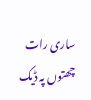ساری رات چھتوں پہ ڈیک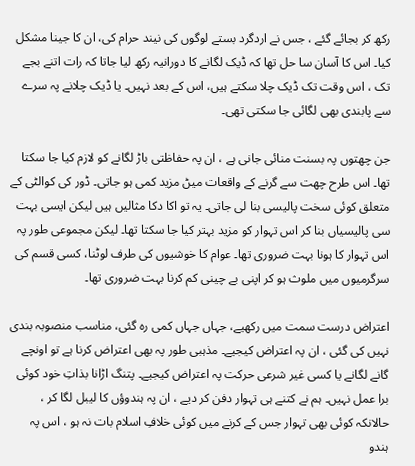رکھ کر بجائے گئے ، جس نے اردگرد بستے لوگوں کی نیند حرام کی، ان کا جینا مشکل کیا۔ اس کا آسان سا حل تھا کہ ڈیک لگانے کا دورانیہ رکھ لیا جاتا کہ رات اتنے بجے تک ، اس وقت تک ڈیک چلا سکتے ہیں، اس کے بعد نہیں۔ یا ڈیک چلانے پہ سرے سے پابندی بھی لگائی جا سکتی تھی۔

جن چھتوں پہ بسنت منائی جانی ہے ، ان پہ حفاظتی باڑ لگانے کو لازم کیا جا سکتا تھا۔ اس طرح چھت سے گرنے کے واقعات میڻ مزید کمی ہو جاتی۔ ڈور کی کوالٹی کے متعلق کوئی سخت پالیسی بنا لی جاتی۔ یہ تو اکا دکا مثالیں ہیں لیکن ایسی بہت سی پالیسیاں بنا کر اس تہوار کو مزید بہتر کیا جا سکتا تھا۔ لیکن مجموعی طور پہ اس تہوار کا ہونا بہت ضروری تھا۔ عوام کا خوشیوں کی طرف لوٹنا، کسی قسم کی سرگرمیوں میں ملوث ہو کر اپنی بے چینی کم کرنا بہت ضروری تھا۔

اعتراض درست سمت میں رکھیے، جہاں جہاں کمی رہ گئی، مناسب منصوبہ بندی نہیں کی گئی ، ان پہ اعتراض کیجیے۔ مذہبی طور پہ بھی اعتراض کرنا ہے تو اونچے گانے لگانے یا کسی غیر شرعی حرکت پہ اعتراض کیجیے۔ پتنگ اڑانا بذاتِ خود کوئی برا عمل نہیں۔ ہم نے کتنے ہی تہوار دفن کر دیے ، ان پہ ہندوؤں کا لیبل لگا کر ، حالانکہ کوئی بھی تہوار جس کے کرنے میں کوئی خلافِ اسلام بات نہ ہو ، اس پہ ہندو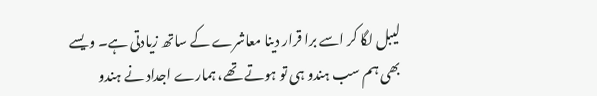لیبل لگا کر اسے برا قرار دینا معاشرے کے ساتھ زیادتی ہے۔ ویسے بھی ہم سب ہندو ہی تو ہوتے تھے، ہمارے اجداد نے ہندو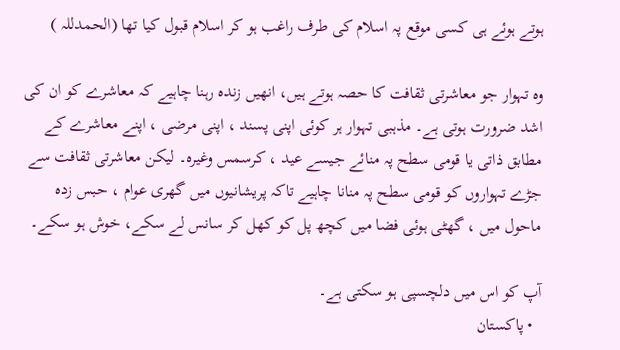ہوتے ہوئے ہی کسی موقع پہ اسلام کی طرف راغب ہو کر اسلام قبول کیا تھا (الحمدللہ )

وہ تہوار جو معاشرتی ثقافت کا حصہ ہوتے ہیں، انھیں زندہ رہنا چاہیے کہ معاشرے کو ان کی اشد ضرورت ہوتی ہے۔ مذہبی تہوار ہر کوئی اپنی پسند ، اپنی مرضی ، اپنے معاشرے کے مطابق ذاتی یا قومی سطح پہ منائے جیسے عید ، کرسمس وغیرہ۔ لیکن معاشرتی ثقافت سے جڑے تہواروں کو قومی سطح پہ منانا چاہیے تاکہ پریشانیوں میں گھری عوام ، حبس زدہ ماحول میں ، گھٹی ہوئی فضا میں کچھ پل کو کھل کر سانس لے سکے، خوش ہو سکے۔

آپ کو اس میں دلچسپی ہو سکتی ہے۔
  • پاکستان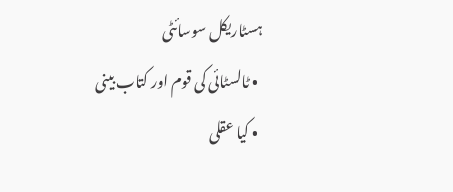ہسٹاریکل سوسائٹی
  • ٹالسٹائی کی قوم اور کتاب بینی
  • کیا عقلی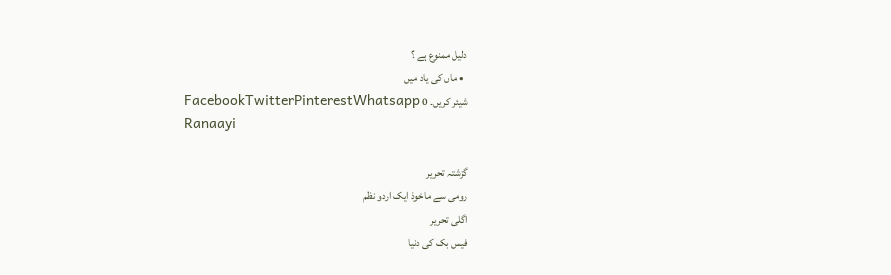دلیل ممنوع ہے ؟
  • ماں کی یاد میں
شیئر کریں۔ 0 FacebookTwitterPinterestWhatsapp
Ranaayi

گزشتہ تحریر
رومی سے ماخوذ ایک اردو نظم
اگلی تحریر
فیس بک کی دنیا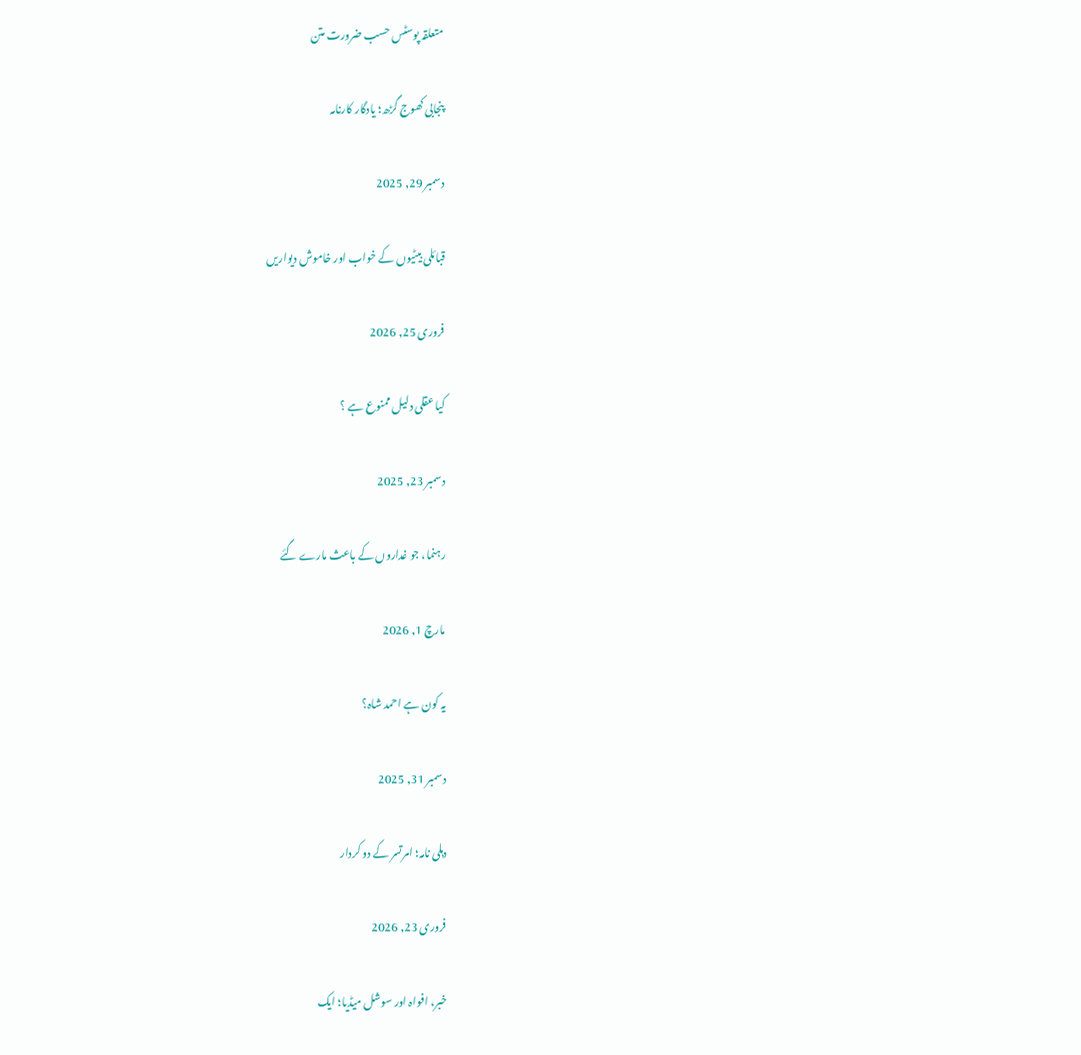متعلقہ پوسٹس حسب ضرورت متن

پنجابی کھوج گڑھ؛ یادگار کارنامہ

دسمبر 29, 2025

قبائلی بیٹیوں کے خواب اور خاموش دیواریں

فروری 25, 2026

کیا عقلی دلیل ممنوع ہے ؟

دسمبر 23, 2025

رہنما، جو غداروں کے باعث مارے گئے

مارچ 1, 2026

یہ کون ہے احمد شاہ؟

دسمبر 31, 2025

دہلی نامہ؛ امرتسر کے دو کردار

فروری 23, 2026

خبر، افواہ اور سوشل میڈیا؛ ایک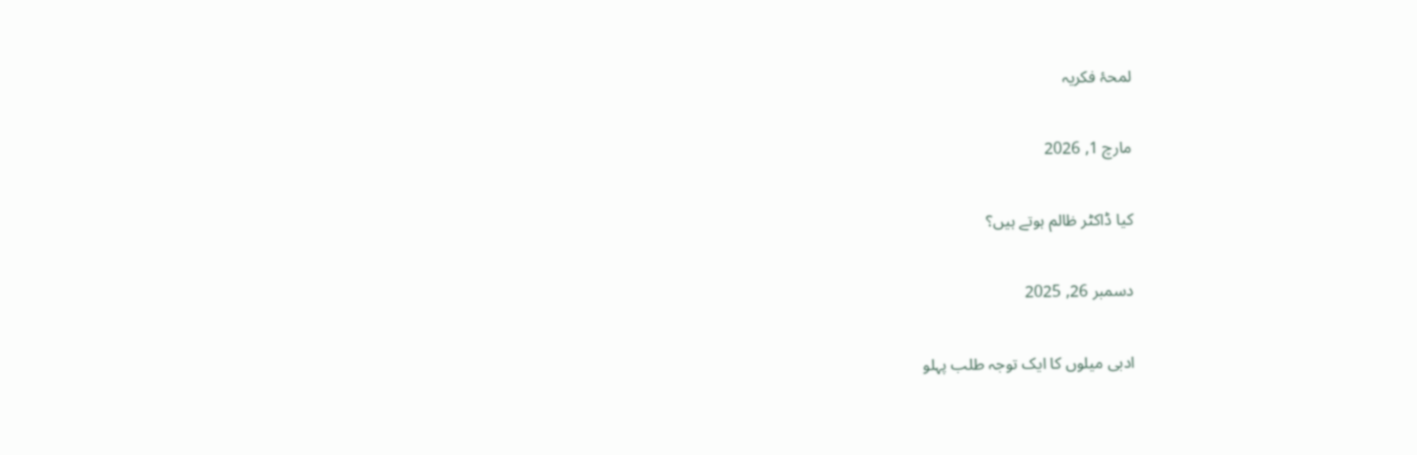لمحۂ فکریہ

مارچ 1, 2026

کیا ڈاکٹر ظالم ہوتے ہیں؟

دسمبر 26, 2025

ادبی میلوں کا ایک توجہ طلب پہلو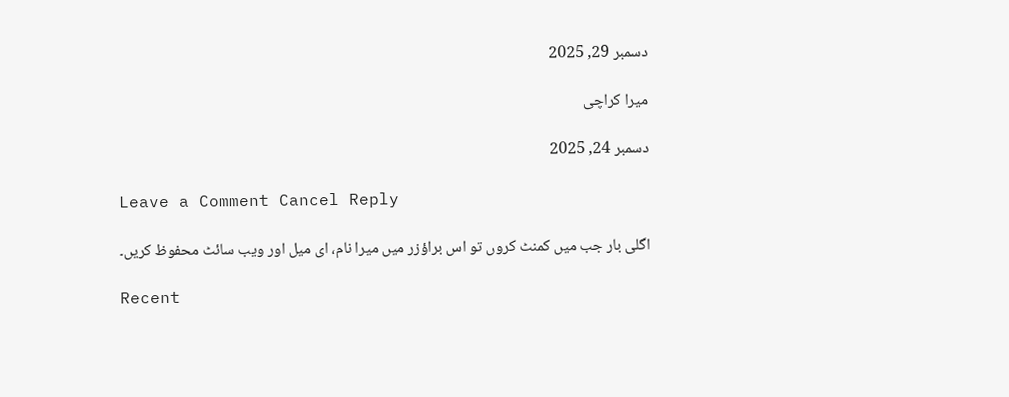دسمبر 29, 2025

میرا کراچی

دسمبر 24, 2025

Leave a Comment Cancel Reply

اگلی بار جب میں کمنٹ کروں تو اس براؤزر میں میرا نام، ای میل اور ویب سائٹ محفوظ کریں۔

Recent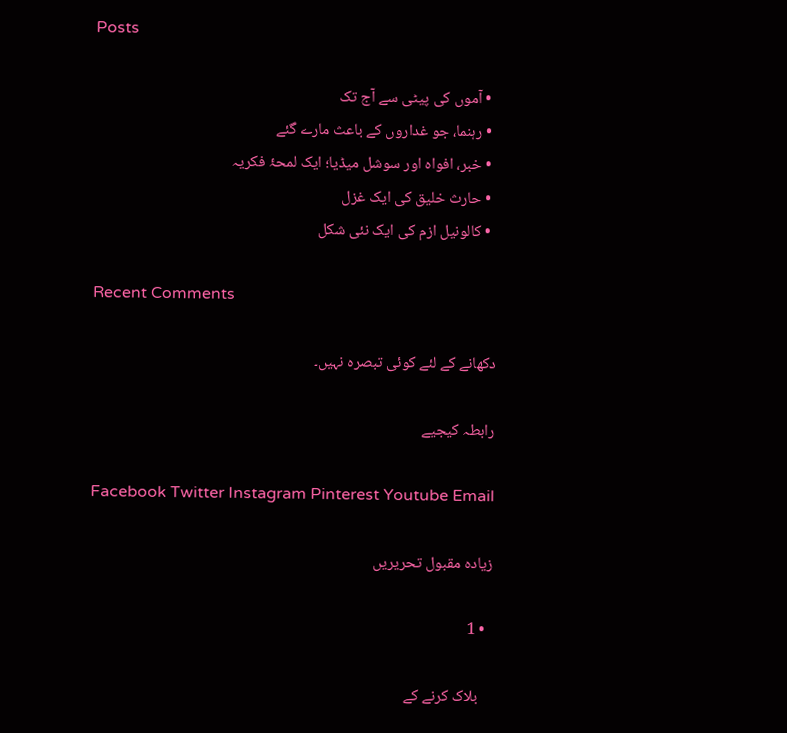Posts

  • آموں کی پیٹی سے آج تک
  • رہنما، جو غداروں کے باعث مارے گئے
  • خبر، افواہ اور سوشل میڈیا؛ ایک لمحۂ فکریہ
  • حارث خلیق کی ایک غزل
  • کالونیل ازم کی ایک نئی شکل

Recent Comments

دکھانے کے لئے کوئی تبصرہ نہیں۔

رابطہ کیجیے

Facebook Twitter Instagram Pinterest Youtube Email

زیادہ مقبول تحریریں

  • 1

    بلاک کرنے کے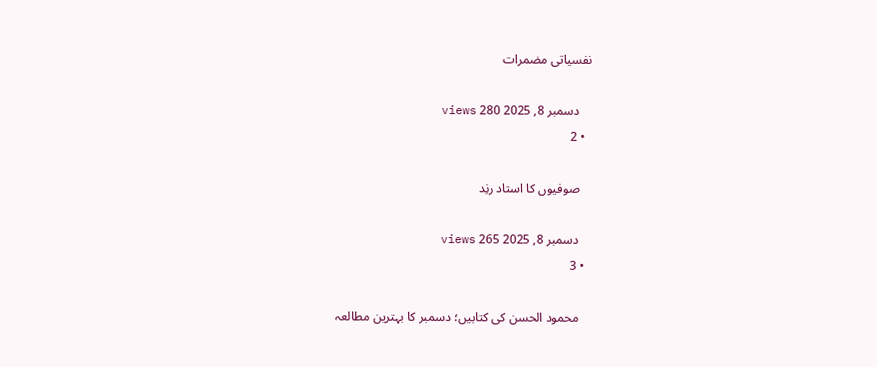نفسیاتی مضمرات

    دسمبر 8, 2025 280 views
  • 2

    صوفیوں کا استاد رنِد

    دسمبر 8, 2025 265 views
  • 3

    محمود الحسن کی کتابیں؛ دسمبر کا بہترین مطالعہ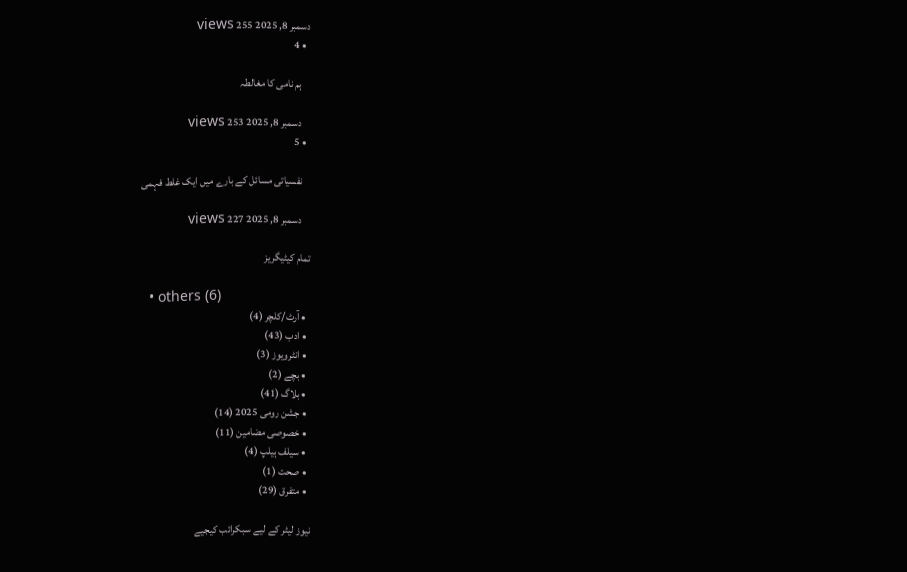دسمبر 8, 2025 255 views
  • 4

    ہم نامی کا مغالطہ

    دسمبر 8, 2025 253 views
  • 5

    نفسیاتی مسائل کے بارے میں ایک غلط فہمی

    دسمبر 8, 2025 227 views

تمام کیٹیگریز

  • others (6)
  • آرٹ/کلچر (4)
  • ادب (43)
  • انٹرویوز (3)
  • بچے (2)
  • بلاگ (41)
  • جشن رومی 2025 (14)
  • خصوصی مضامین (11)
  • سیلف ہیلپ (4)
  • صحت (1)
  • متفرق (29)

نیوز لیٹر کے لیے سبکرائب کیجیے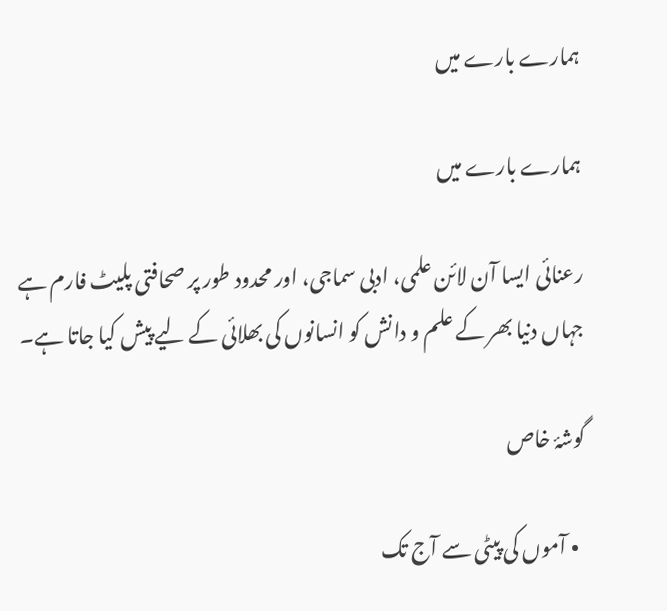ہمارے بارے میں

ہمارے بارے میں

رعنائی ایسا آن لائن علمی، ادبی سماجی، اور محدود طور پر صحافتی پلیٹ فارم ہے جہاں دنیا بھر کے علم و دانش کو انسانوں کی بھلائی کے لیے پیش کیا جاتا ہے۔

گوشۂ خاص

  • آموں کی پیٹی سے آج تک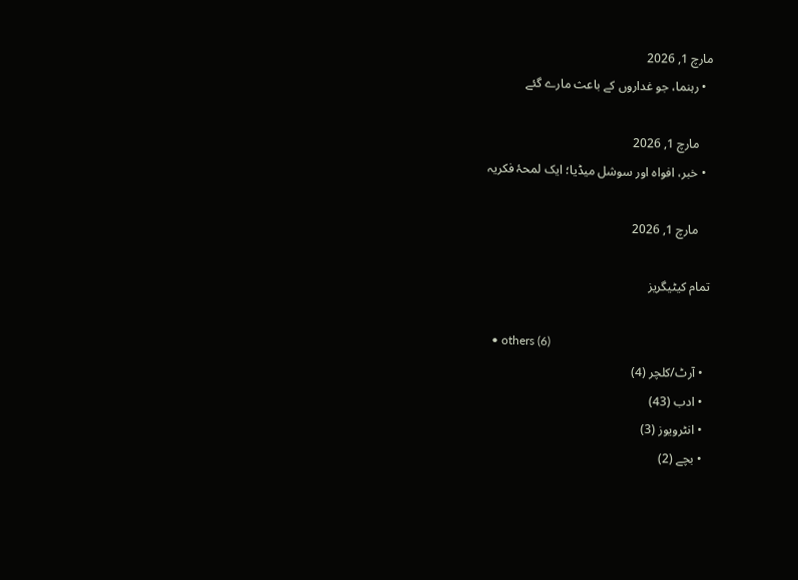مارچ 1, 2026
  • رہنما، جو غداروں کے باعث مارے گئے

    مارچ 1, 2026
  • خبر، افواہ اور سوشل میڈیا؛ ایک لمحۂ فکریہ

    مارچ 1, 2026

تمام کیٹیگریز

  • others (6)
  • آرٹ/کلچر (4)
  • ادب (43)
  • انٹرویوز (3)
  • بچے (2)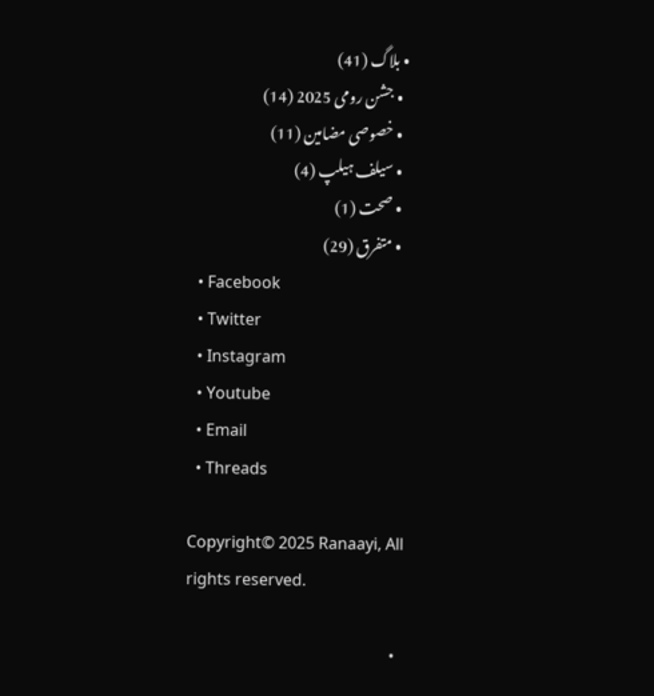• بلاگ (41)
  • جشن رومی 2025 (14)
  • خصوصی مضامین (11)
  • سیلف ہیلپ (4)
  • صحت (1)
  • متفرق (29)
  • Facebook
  • Twitter
  • Instagram
  • Youtube
  • Email
  • Threads

Copyright© 2025 Ranaayi, All rights reserved.

  •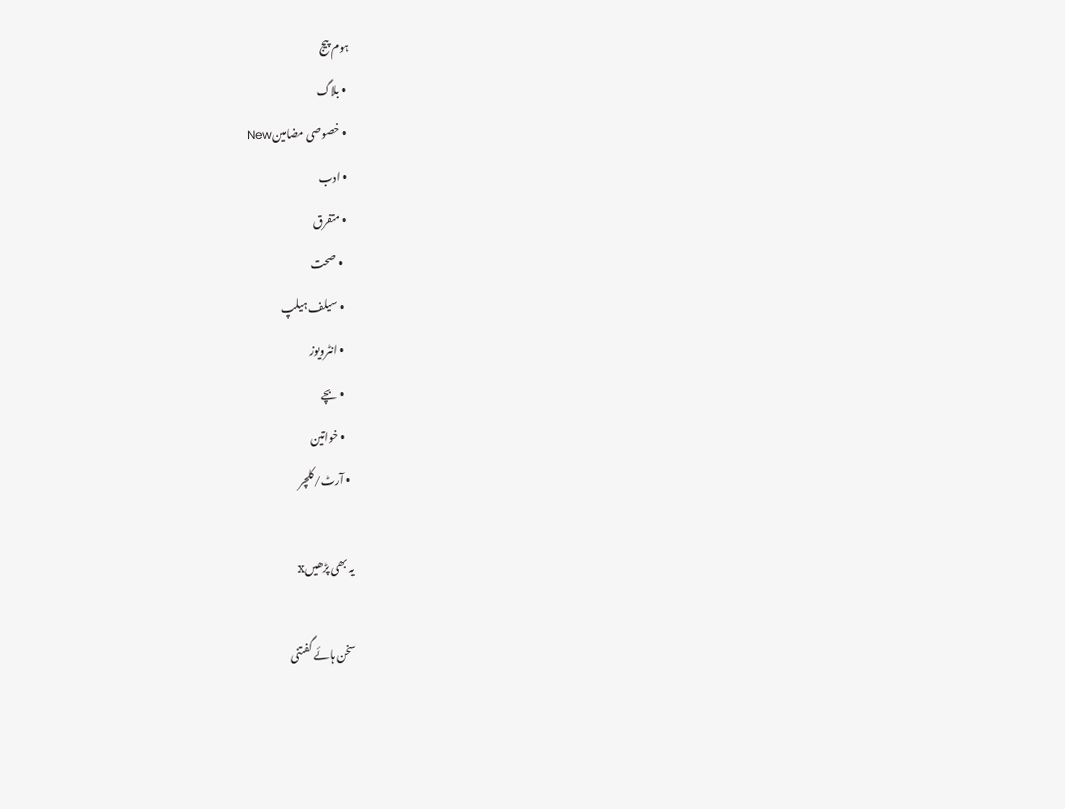ہوم پیج
  • بلاگ
  • خصوصی مضامینNew
  • ادب
  • متفرق
    • صحت
    • سیلف ہیلپ
    • انٹرویوز
    • بچے
    • خواتین
  • آرٹ/کلچر

یہ بھی پڑھیںx

سخن ہائے گفتنی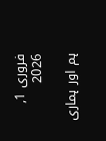فروری 1, 2026

ہم اور ہماری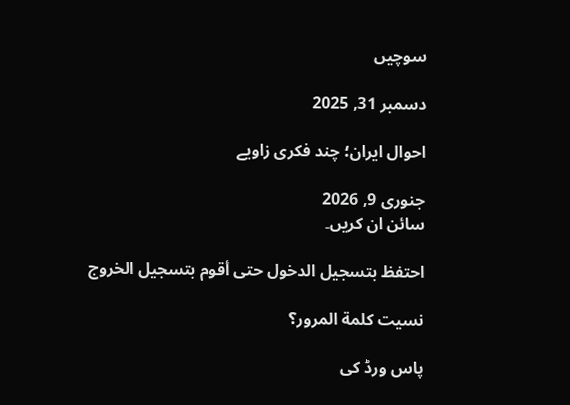سوچیں

دسمبر 31, 2025

احوال ایران؛ چند فکری زاویے

جنوری 9, 2026
سائن ان کریں۔

احتفظ بتسجيل الدخول حتى أقوم بتسجيل الخروج

نسيت كلمة المرور؟

پاس ورڈ کی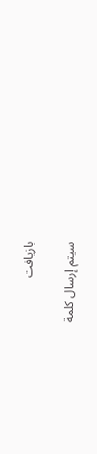بازیافت

سيتم إرسال كلمة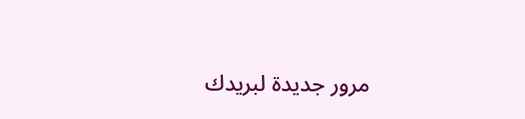مرور جديدة لبريدك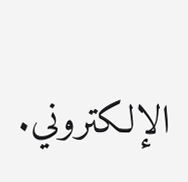الإلكتروني.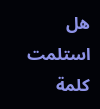هل استلمت كلمة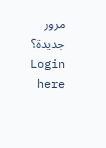مرور جديدة؟ Login here